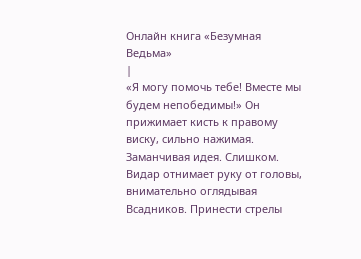Онлайн книга «Безумная Ведьма»
|
«Я могу помочь тебе! Вместе мы будем непобедимы!» Он прижимает кисть к правому виску, сильно нажимая. Заманчивая идея. Слишком. Видар отнимает руку от головы, внимательно оглядывая Всадников. Принести стрелы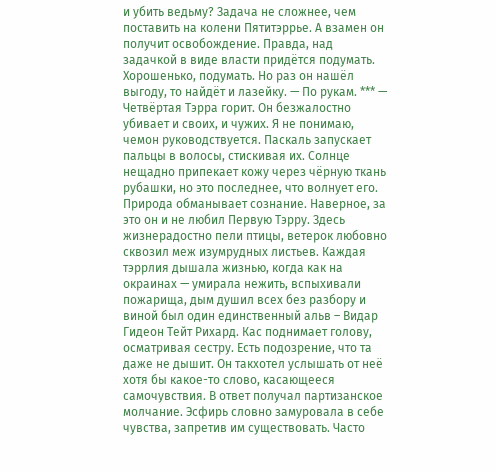и убить ведьму? Задача не сложнее, чем поставить на колени Пятитэррье. А взамен он получит освобождение. Правда, над задачкой в виде власти придётся подумать. Хорошенько, подумать. Но раз он нашёл выгоду, то найдёт и лазейку. — По рукам. *** — Четвёртая Тэрра горит. Он безжалостно убивает и своих, и чужих. Я не понимаю, чемон руководствуется. Паскаль запускает пальцы в волосы, стискивая их. Солнце нещадно припекает кожу через чёрную ткань рубашки, но это последнее, что волнует его. Природа обманывает сознание. Наверное, за это он и не любил Первую Тэрру. Здесь жизнерадостно пели птицы, ветерок любовно сквозил меж изумрудных листьев. Каждая тэррлия дышала жизнью, когда как на окраинах — умирала нежить, вспыхивали пожарища, дым душил всех без разбору и виной был один единственный альв – Видар Гидеон Тейт Рихард. Кас поднимает голову, осматривая сестру. Есть подозрение, что та даже не дышит. Он такхотел услышать от неё хотя бы какое-то слово, касающееся самочувствия. В ответ получал партизанское молчание. Эсфирь словно замуровала в себе чувства, запретив им существовать. Часто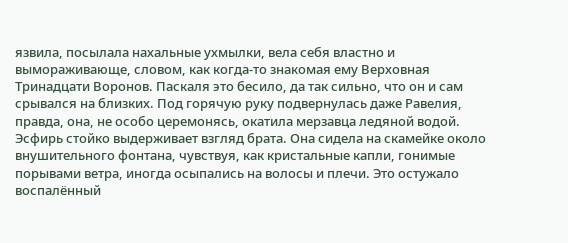язвила, посылала нахальные ухмылки, вела себя властно и вымораживающе, словом, как когда-то знакомая ему Верховная Тринадцати Воронов. Паскаля это бесило, да так сильно, что он и сам срывался на близких. Под горячую руку подвернулась даже Равелия, правда, она, не особо церемонясь, окатила мерзавца ледяной водой. Эсфирь стойко выдерживает взгляд брата. Она сидела на скамейке около внушительного фонтана, чувствуя, как кристальные капли, гонимые порывами ветра, иногда осыпались на волосы и плечи. Это остужало воспалённый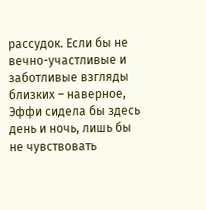рассудок. Если бы не вечно-участливые и заботливые взгляды близких – наверное, Эффи сидела бы здесь день и ночь, лишь бы не чувствовать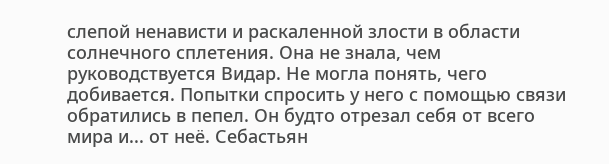слепой ненависти и раскаленной злости в области солнечного сплетения. Она не знала, чем руководствуется Видар. Не могла понять, чего добивается. Попытки спросить у него с помощью связи обратились в пепел. Он будто отрезал себя от всего мира и... от неё. Себастьян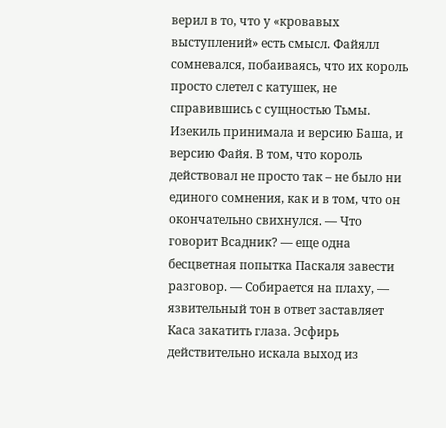верил в то, что у «кровавых выступлений» есть смысл. Файялл сомневался, побаиваясь, что их король просто слетел с катушек, не справившись с сущностью Тьмы. Изекиль принимала и версию Баша, и версию Файя. В том, что король действовал не просто так – не было ни единого сомнения, как и в том, что он окончательно свихнулся. — Что говорит Всадник? — еще одна бесцветная попытка Паскаля завести разговор. — Собирается на плаху, — язвительный тон в ответ заставляет Каса закатить глаза. Эсфирь действительно искала выход из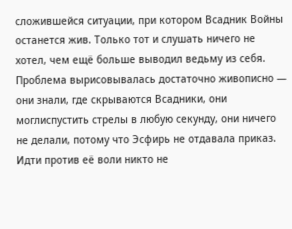сложившейся ситуации, при котором Всадник Войны останется жив. Только тот и слушать ничего не хотел, чем ещё больше выводил ведьму из себя. Проблема вырисовывалась достаточно живописно — они знали, где скрываются Всадники, они моглиспустить стрелы в любую секунду, они ничего не делали, потому что Эсфирь не отдавала приказ. Идти против её воли никто не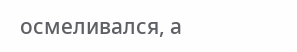осмеливался, а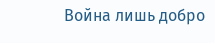Война лишь добро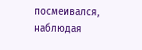посмеивался, наблюдая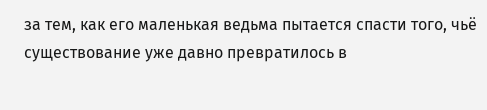за тем, как его маленькая ведьма пытается спасти того, чьё существование уже давно превратилось в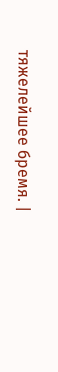тяжелейшее бремя. |